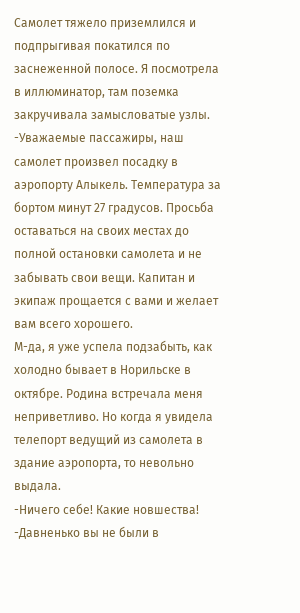Самолет тяжело приземлился и подпрыгивая покатился по заснеженной полосе. Я посмотрела в иллюминатор, там поземка закручивала замысловатые узлы.
-Уважаемые пассажиры, наш самолет произвел посадку в аэропорту Алыкель. Температура за бортом минут 27 градусов. Просьба оставаться на своих местах до полной остановки самолета и не забывать свои вещи. Капитан и экипаж прощается с вами и желает вам всего хорошего.
М-да, я уже успела подзабыть, как холодно бывает в Норильске в октябре. Родина встречала меня неприветливо. Но когда я увидела телепорт ведущий из самолета в здание аэропорта, то невольно выдала.
-Ничего себе! Какие новшества!
-Давненько вы не были в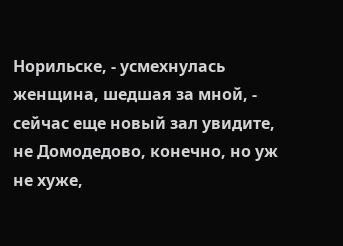Норильске, - усмехнулась женщина, шедшая за мной, - сейчас еще новый зал увидите, не Домодедово, конечно, но уж не хуже,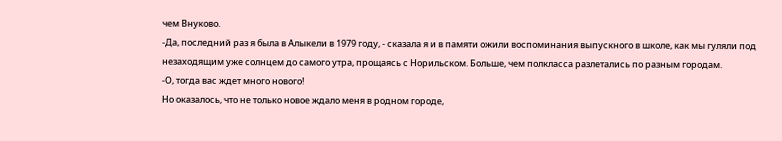чем Внуково.
-Да, последний раз я была в Алыкели в 1979 году, - сказала я и в памяти ожили воспоминания выпускного в школе, как мы гуляли под незаходящим уже солнцем до самого утра, прощаясь с Норильском. Больше, чем полкласса разлетались по разным городам.
-О, тогда вас ждет много нового!
Но оказалось, что не только новое ждало меня в родном городе,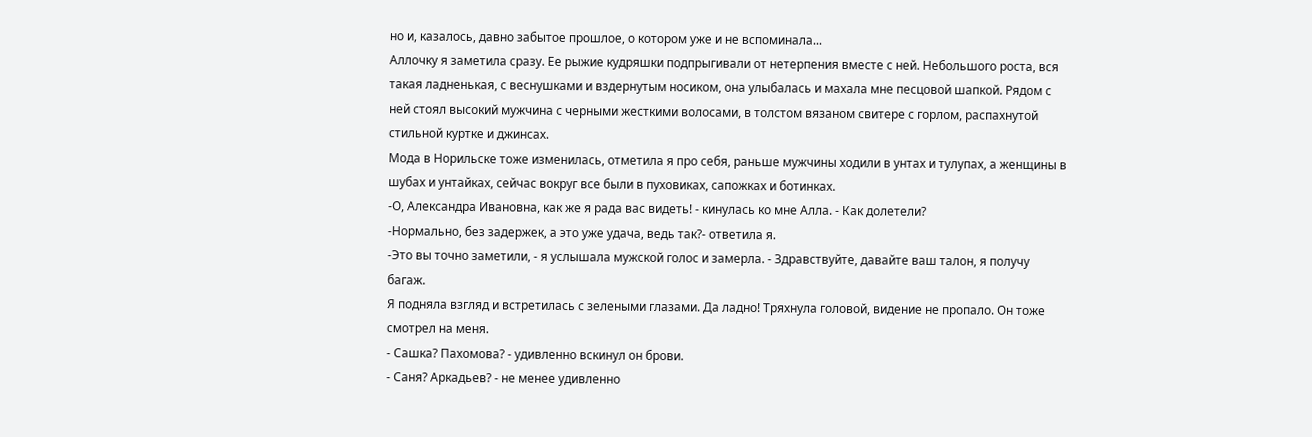но и, казалось, давно забытое прошлое, о котором уже и не вспоминала...
Аллочку я заметила сразу. Ее рыжие кудряшки подпрыгивали от нетерпения вместе с ней. Небольшого роста, вся такая ладненькая, с веснушками и вздернутым носиком, она улыбалась и махала мне песцовой шапкой. Рядом с ней стоял высокий мужчина с черными жесткими волосами, в толстом вязаном свитере с горлом, распахнутой стильной куртке и джинсах.
Мода в Норильске тоже изменилась, отметила я про себя, раньше мужчины ходили в унтах и тулупах, а женщины в шубах и унтайках, сейчас вокруг все были в пуховиках, сапожках и ботинках.
-О, Александра Ивановна, как же я рада вас видеть! - кинулась ко мне Алла. - Как долетели?
-Нормально, без задержек, а это уже удача, ведь так?- ответила я.
-Это вы точно заметили, - я услышала мужской голос и замерла. - Здравствуйте, давайте ваш талон, я получу багаж.
Я подняла взгляд и встретилась с зелеными глазами. Да ладно! Тряхнула головой, видение не пропало. Он тоже смотрел на меня.
- Сашка? Пахомова? - удивленно вскинул он брови.
- Саня? Аркадьев? - не менее удивленно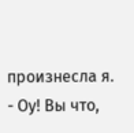произнесла я.
- Оу! Вы что,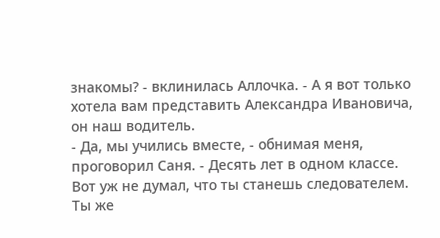знакомы? - вклинилась Аллочка. - А я вот только хотела вам представить Александра Ивановича, он наш водитель.
- Да, мы учились вместе, - обнимая меня, проговорил Саня. - Десять лет в одном классе. Вот уж не думал, что ты станешь следователем. Ты же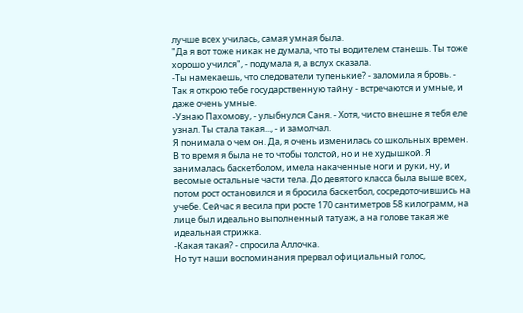лучше всех училась, самая умная была.
"Да я вот тоже никак не думала, что ты водителем станешь. Ты тоже хорошо учился", - подумала я, а вслух сказала.
-Ты намекаешь, что следователи тупенькие? - заломила я бровь. - Так я открою тебе государственную тайну - встречаются и умные, и даже очень умные.
-Узнаю Пахомову, - улыбнулся Саня. - Хотя, чисто внешне я тебя еле узнал. Ты стала такая..., - и замолчал.
Я понимала о чем он. Да, я очень изменилась со школьных времен. В то время я была не то чтобы толстой, но и не худышкой. Я занималась баскетболом, имела накаченные ноги и руки, ну, и весомые остальные части тела. До девятого класса была выше всех, потом рост остановился и я бросила баскетбол, сосредоточившись на учебе. Сейчас я весила при росте 170 сантиметров 58 килограмм, на лице был идеально выполненный татуаж, а на голове такая же идеальная стрижка.
-Какая такая? - спросила Аллочка.
Но тут наши воспоминания прервал официальный голос,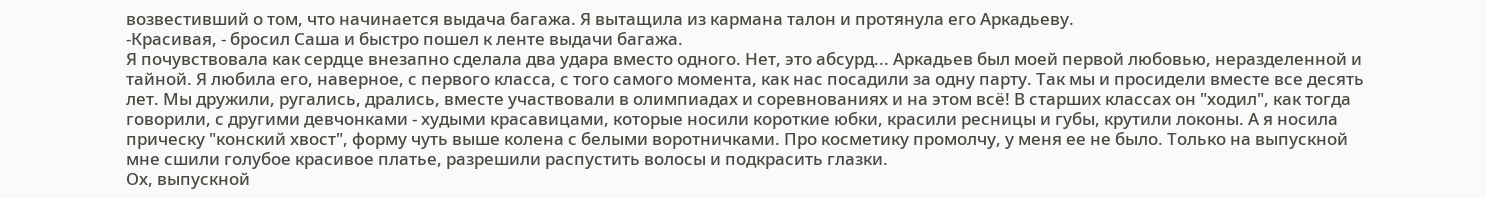возвестивший о том, что начинается выдача багажа. Я вытащила из кармана талон и протянула его Аркадьеву.
-Красивая, - бросил Саша и быстро пошел к ленте выдачи багажа.
Я почувствовала как сердце внезапно сделала два удара вместо одного. Нет, это абсурд... Аркадьев был моей первой любовью, неразделенной и тайной. Я любила его, наверное, с первого класса, с того самого момента, как нас посадили за одну парту. Так мы и просидели вместе все десять лет. Мы дружили, ругались, дрались, вместе участвовали в олимпиадах и соревнованиях и на этом всё! В старших классах он "ходил", как тогда говорили, с другими девчонками - худыми красавицами, которые носили короткие юбки, красили ресницы и губы, крутили локоны. А я носила прическу "конский хвост", форму чуть выше колена с белыми воротничками. Про косметику промолчу, у меня ее не было. Только на выпускной мне сшили голубое красивое платье, разрешили распустить волосы и подкрасить глазки.
Ох, выпускной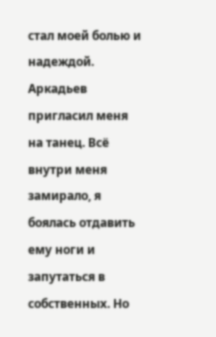стал моей болью и надеждой. Аркадьев пригласил меня на танец. Всё внутри меня замирало, я боялась отдавить ему ноги и запутаться в собственных. Но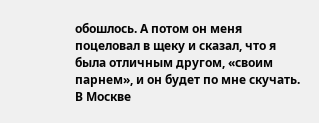обошлось. А потом он меня поцеловал в щеку и сказал, что я была отличным другом, «своим парнем», и он будет по мне скучать.
В Москве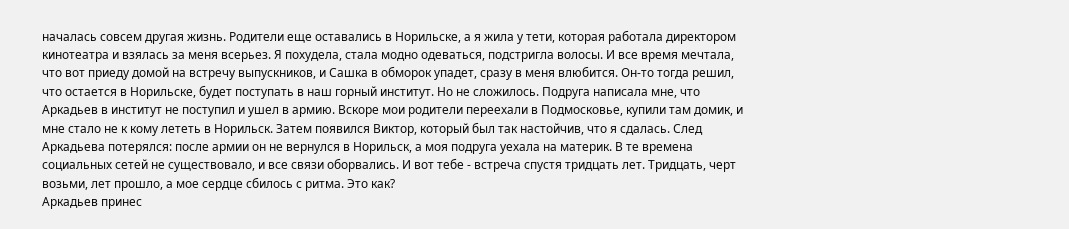началась совсем другая жизнь. Родители еще оставались в Норильске, а я жила у тети, которая работала директором кинотеатра и взялась за меня всерьез. Я похудела, стала модно одеваться, подстригла волосы. И все время мечтала, что вот приеду домой на встречу выпускников, и Сашка в обморок упадет, сразу в меня влюбится. Он-то тогда решил, что остается в Норильске, будет поступать в наш горный институт. Но не сложилось. Подруга написала мне, что Аркадьев в институт не поступил и ушел в армию. Вскоре мои родители переехали в Подмосковье, купили там домик, и мне стало не к кому лететь в Норильск. Затем появился Виктор, который был так настойчив, что я сдалась. След Аркадьева потерялся: после армии он не вернулся в Норильск, а моя подруга уехала на материк. В те времена социальных сетей не существовало, и все связи оборвались. И вот тебе - встреча спустя тридцать лет. Тридцать, черт возьми, лет прошло, а мое сердце сбилось с ритма. Это как?
Аркадьев принес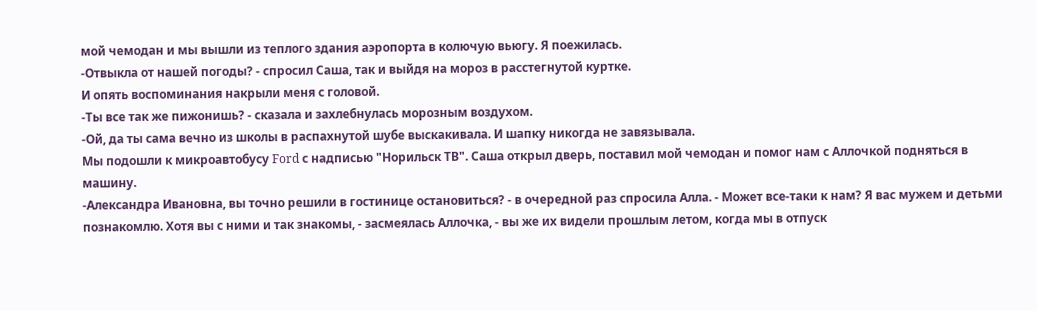мой чемодан и мы вышли из теплого здания аэропорта в колючую вьюгу. Я поежилась.
-Отвыкла от нашей погоды? - спросил Саша, так и выйдя на мороз в расстегнутой куртке.
И опять воспоминания накрыли меня с головой.
-Ты все так же пижонишь? - сказала и захлебнулась морозным воздухом.
-Ой, да ты сама вечно из школы в распахнутой шубе выскакивала. И шапку никогда не завязывала.
Мы подошли к микроавтобусу Ford с надписью "Норильск ТВ". Саша открыл дверь, поставил мой чемодан и помог нам с Аллочкой подняться в машину.
-Александра Ивановна, вы точно решили в гостинице остановиться? - в очередной раз спросила Алла. - Может все-таки к нам? Я вас мужем и детьми познакомлю. Хотя вы с ними и так знакомы, - засмеялась Аллочка, - вы же их видели прошлым летом, когда мы в отпуск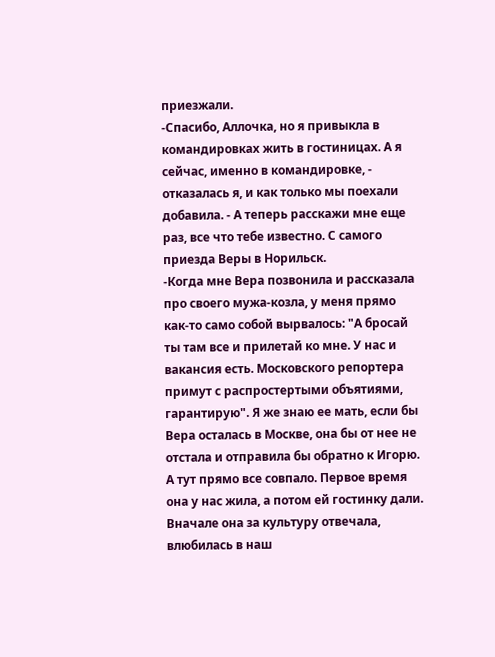приезжали.
-Спасибо, Аллочка, но я привыкла в командировках жить в гостиницах. А я сейчас, именно в командировке, - отказалась я, и как только мы поехали добавила. - А теперь расскажи мне еще раз, все что тебе известно. С самого приезда Веры в Норильск.
-Когда мне Вера позвонила и рассказала про своего мужа-козла, у меня прямо как-то само собой вырвалось: "А бросай ты там все и прилетай ко мне. У нас и вакансия есть. Московского репортера примут с распростертыми объятиями, гарантирую". Я же знаю ее мать, если бы Вера осталась в Москве, она бы от нее не отстала и отправила бы обратно к Игорю. А тут прямо все совпало. Первое время она у нас жила, а потом ей гостинку дали. Вначале она за культуру отвечала, влюбилась в наш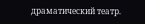драматический театр.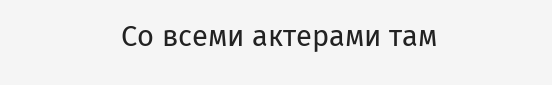Со всеми актерами там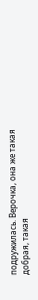подружилась. Верочка, она же такая добрая, такая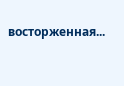восторженная...